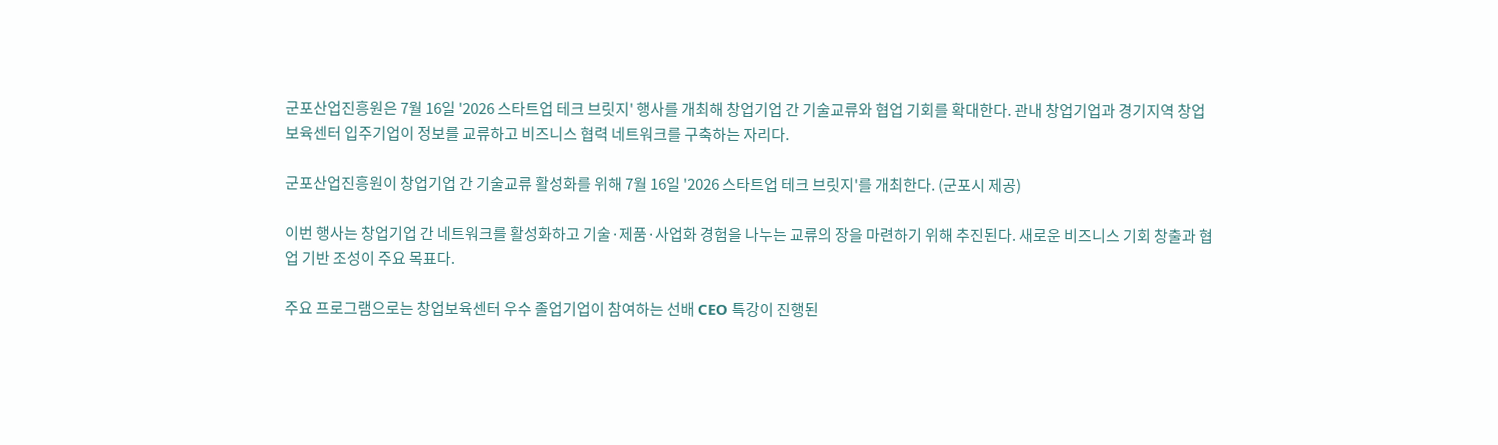군포산업진흥원은 7월 16일 '2026 스타트업 테크 브릿지' 행사를 개최해 창업기업 간 기술교류와 협업 기회를 확대한다. 관내 창업기업과 경기지역 창업보육센터 입주기업이 정보를 교류하고 비즈니스 협력 네트워크를 구축하는 자리다.

군포산업진흥원이 창업기업 간 기술교류 활성화를 위해 7월 16일 '2026 스타트업 테크 브릿지'를 개최한다. (군포시 제공)

이번 행사는 창업기업 간 네트워크를 활성화하고 기술·제품·사업화 경험을 나누는 교류의 장을 마련하기 위해 추진된다. 새로운 비즈니스 기회 창출과 협업 기반 조성이 주요 목표다.

주요 프로그램으로는 창업보육센터 우수 졸업기업이 참여하는 선배 CEO 특강이 진행된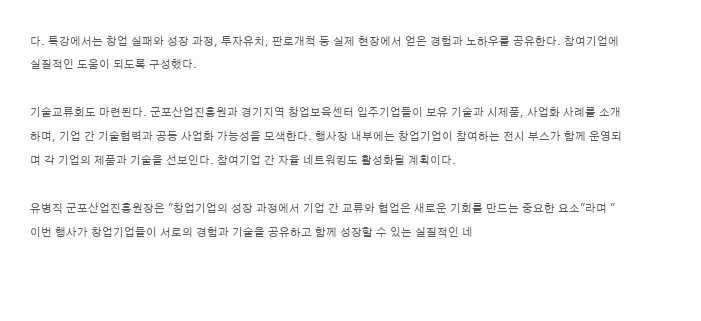다. 특강에서는 창업 실패와 성장 과정, 투자유치, 판로개척 등 실제 현장에서 얻은 경험과 노하우를 공유한다. 참여기업에 실질적인 도움이 되도록 구성했다.

기술교류회도 마련된다. 군포산업진흥원과 경기지역 창업보육센터 입주기업들이 보유 기술과 시제품, 사업화 사례를 소개하며, 기업 간 기술협력과 공동 사업화 가능성을 모색한다. 행사장 내부에는 창업기업이 참여하는 전시 부스가 함께 운영되며 각 기업의 제품과 기술을 선보인다. 참여기업 간 자율 네트워킹도 활성화될 계획이다.

유병직 군포산업진흥원장은 "창업기업의 성장 과정에서 기업 간 교류와 협업은 새로운 기회를 만드는 중요한 요소"라며 "이번 행사가 창업기업들이 서로의 경험과 기술을 공유하고 함께 성장할 수 있는 실질적인 네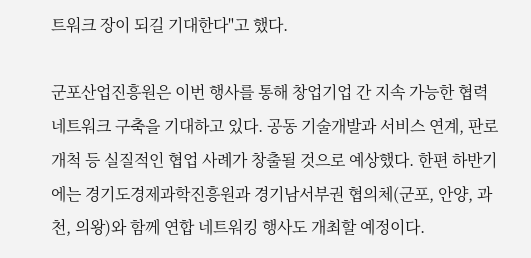트워크 장이 되길 기대한다"고 했다.

군포산업진흥원은 이번 행사를 통해 창업기업 간 지속 가능한 협력 네트워크 구축을 기대하고 있다. 공동 기술개발과 서비스 연계, 판로개척 등 실질적인 협업 사례가 창출될 것으로 예상했다. 한편 하반기에는 경기도경제과학진흥원과 경기남서부권 협의체(군포, 안양, 과천, 의왕)와 함께 연합 네트워킹 행사도 개최할 예정이다.